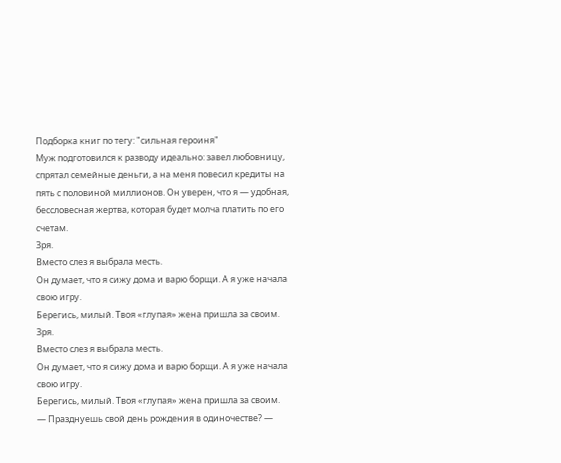Подборка книг по тегу: "сильная героиня"
Муж подготовился к разводу идеально: завел любовницу, спрятал семейные деньги, а на меня повесил кредиты на пять с половиной миллионов. Он уверен, что я — удобная, бессловесная жертва, которая будет молча платить по его счетам.
Зря.
Вместо слез я выбрала месть.
Он думает, что я сижу дома и варю борщи. А я уже начала свою игру.
Берегись, милый. Твоя «глупая» жена пришла за своим.
Зря.
Вместо слез я выбрала месть.
Он думает, что я сижу дома и варю борщи. А я уже начала свою игру.
Берегись, милый. Твоя «глупая» жена пришла за своим.
— Празднуешь свой день рождения в одиночестве? —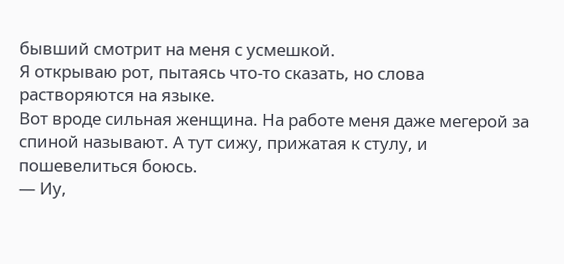бывший смотрит на меня с усмешкой.
Я открываю рот, пытаясь что‑то сказать, но слова растворяются на языке.
Вот вроде сильная женщина. На работе меня даже мегерой за спиной называют. А тут сижу, прижатая к стулу, и пошевелиться боюсь.
— Иу,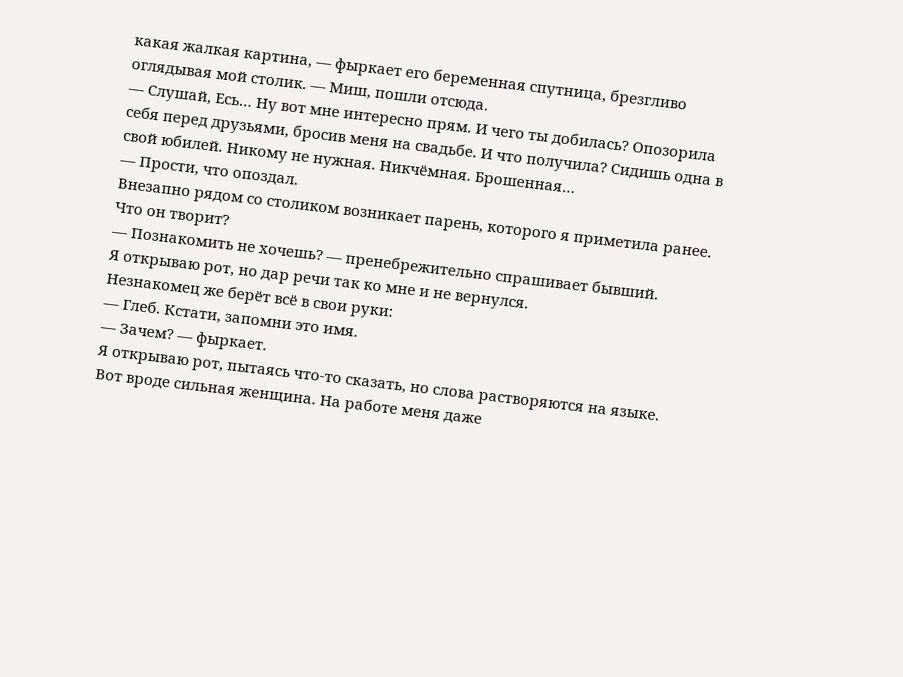какая жалкая картина, — фыркает его беременная спутница, брезгливо оглядывая мой столик. — Миш, пошли отсюда.
— Слушай, Есь… Ну вот мне интересно прям. И чего ты добилась? Опозорила себя перед друзьями, бросив меня на свадьбе. И что получила? Сидишь одна в свой юбилей. Никому не нужная. Никчёмная. Брошенная…
— Прости, что опоздал.
Внезапно рядом со столиком возникает парень, которого я приметила ранее.
Что он творит?
— Познакомить не хочешь? — пренебрежительно спрашивает бывший.
Я открываю рот, но дар речи так ко мне и не вернулся.
Незнакомец же берёт всё в свои руки:
— Глеб. Кстати, запомни это имя.
— Зачем? — фыркает.
Я открываю рот, пытаясь что‑то сказать, но слова растворяются на языке.
Вот вроде сильная женщина. На работе меня даже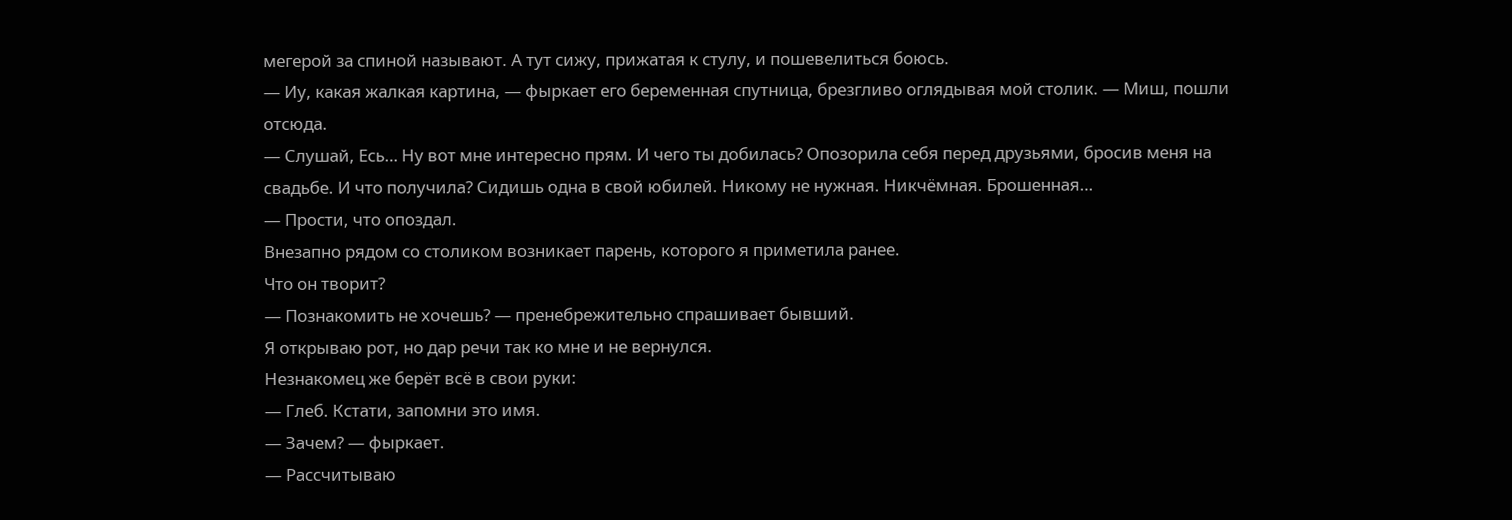мегерой за спиной называют. А тут сижу, прижатая к стулу, и пошевелиться боюсь.
— Иу, какая жалкая картина, — фыркает его беременная спутница, брезгливо оглядывая мой столик. — Миш, пошли отсюда.
— Слушай, Есь… Ну вот мне интересно прям. И чего ты добилась? Опозорила себя перед друзьями, бросив меня на свадьбе. И что получила? Сидишь одна в свой юбилей. Никому не нужная. Никчёмная. Брошенная…
— Прости, что опоздал.
Внезапно рядом со столиком возникает парень, которого я приметила ранее.
Что он творит?
— Познакомить не хочешь? — пренебрежительно спрашивает бывший.
Я открываю рот, но дар речи так ко мне и не вернулся.
Незнакомец же берёт всё в свои руки:
— Глеб. Кстати, запомни это имя.
— Зачем? — фыркает.
— Рассчитываю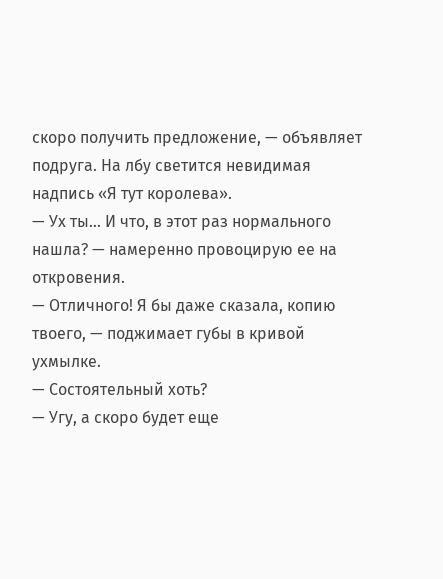скоро получить предложение, — объявляет подруга. На лбу светится невидимая надпись «Я тут королева».
— Ух ты… И что, в этот раз нормального нашла? — намеренно провоцирую ее на откровения.
— Отличного! Я бы даже сказала, копию твоего, — поджимает губы в кривой ухмылке.
— Состоятельный хоть?
— Угу, а скоро будет еще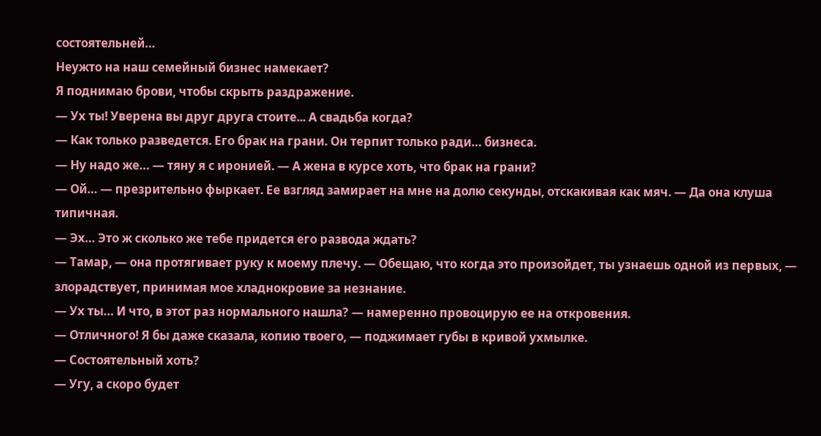состоятельней…
Неужто на наш семейный бизнес намекает?
Я поднимаю брови, чтобы скрыть раздражение.
— Ух ты! Уверена вы друг друга стоите... А свадьба когда?
— Как только разведется. Его брак на грани. Он терпит только ради… бизнеса.
— Ну надо же… — тяну я с иронией. — А жена в курсе хоть, что брак на грани?
— Ой… — презрительно фыркает. Ее взгляд замирает на мне на долю секунды, отскакивая как мяч. — Да она клуша типичная.
— Эх… Это ж сколько же тебе придется его развода ждать?
— Тамар, — она протягивает руку к моему плечу. — Обещаю, что когда это произойдет, ты узнаешь одной из первых, — злорадствует, принимая мое хладнокровие за незнание.
— Ух ты… И что, в этот раз нормального нашла? — намеренно провоцирую ее на откровения.
— Отличного! Я бы даже сказала, копию твоего, — поджимает губы в кривой ухмылке.
— Состоятельный хоть?
— Угу, а скоро будет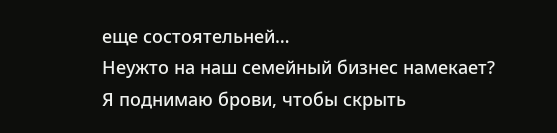еще состоятельней…
Неужто на наш семейный бизнес намекает?
Я поднимаю брови, чтобы скрыть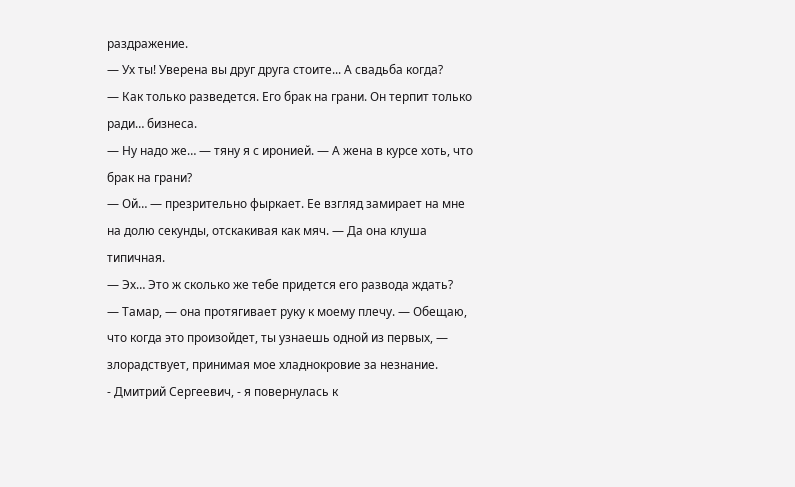раздражение.
— Ух ты! Уверена вы друг друга стоите... А свадьба когда?
— Как только разведется. Его брак на грани. Он терпит только ради… бизнеса.
— Ну надо же… — тяну я с иронией. — А жена в курсе хоть, что брак на грани?
— Ой… — презрительно фыркает. Ее взгляд замирает на мне на долю секунды, отскакивая как мяч. — Да она клуша типичная.
— Эх… Это ж сколько же тебе придется его развода ждать?
— Тамар, — она протягивает руку к моему плечу. — Обещаю, что когда это произойдет, ты узнаешь одной из первых, — злорадствует, принимая мое хладнокровие за незнание.
- Дмитрий Сергеевич, - я повернулась к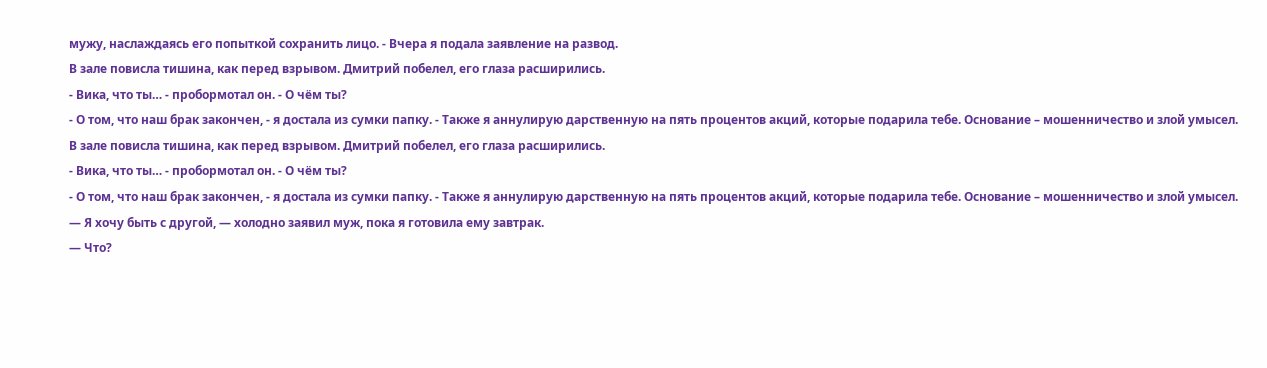мужу, наслаждаясь его попыткой сохранить лицо. - Вчера я подала заявление на развод.
В зале повисла тишина, как перед взрывом. Дмитрий побелел, его глаза расширились.
- Вика, что ты… - пробормотал он. - О чём ты?
- О том, что наш брак закончен, - я достала из сумки папку. - Также я аннулирую дарственную на пять процентов акций, которые подарила тебе. Основание – мошенничество и злой умысел.
В зале повисла тишина, как перед взрывом. Дмитрий побелел, его глаза расширились.
- Вика, что ты… - пробормотал он. - О чём ты?
- О том, что наш брак закончен, - я достала из сумки папку. - Также я аннулирую дарственную на пять процентов акций, которые подарила тебе. Основание – мошенничество и злой умысел.
— Я хочу быть с другой, — холодно заявил муж, пока я готовила ему завтрак.
— Что?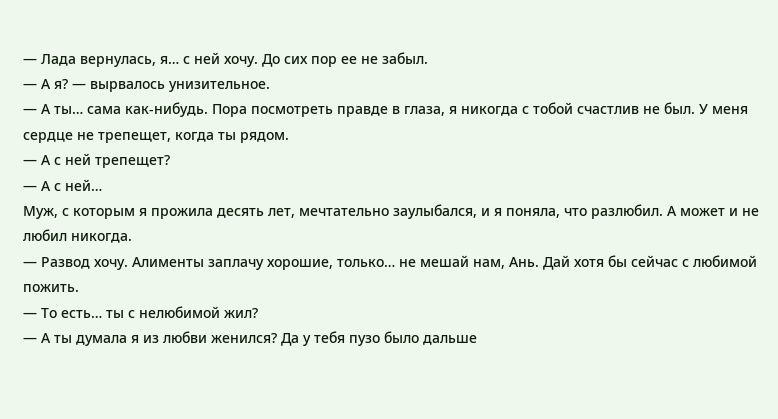— Лада вернулась, я… с ней хочу. До сих пор ее не забыл.
— А я? — вырвалось унизительное.
— А ты… сама как-нибудь. Пора посмотреть правде в глаза, я никогда с тобой счастлив не был. У меня сердце не трепещет, когда ты рядом.
— А с ней трепещет?
— А с ней…
Муж, с которым я прожила десять лет, мечтательно заулыбался, и я поняла, что разлюбил. А может и не любил никогда.
— Развод хочу. Алименты заплачу хорошие, только… не мешай нам, Ань. Дай хотя бы сейчас с любимой пожить.
— То есть… ты с нелюбимой жил?
— А ты думала я из любви женился? Да у тебя пузо было дальше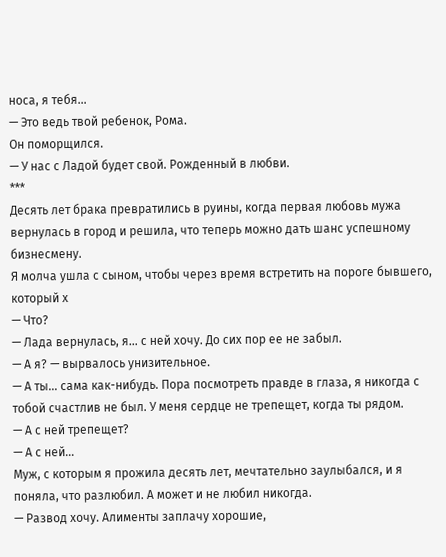носа, я тебя…
— Это ведь твой ребенок, Рома.
Он поморщился.
— У нас с Ладой будет свой. Рожденный в любви.
***
Десять лет брака превратились в руины, когда первая любовь мужа вернулась в город и решила, что теперь можно дать шанс успешному бизнесмену.
Я молча ушла с сыном, чтобы через время встретить на пороге бывшего, который х
— Что?
— Лада вернулась, я… с ней хочу. До сих пор ее не забыл.
— А я? — вырвалось унизительное.
— А ты… сама как-нибудь. Пора посмотреть правде в глаза, я никогда с тобой счастлив не был. У меня сердце не трепещет, когда ты рядом.
— А с ней трепещет?
— А с ней…
Муж, с которым я прожила десять лет, мечтательно заулыбался, и я поняла, что разлюбил. А может и не любил никогда.
— Развод хочу. Алименты заплачу хорошие,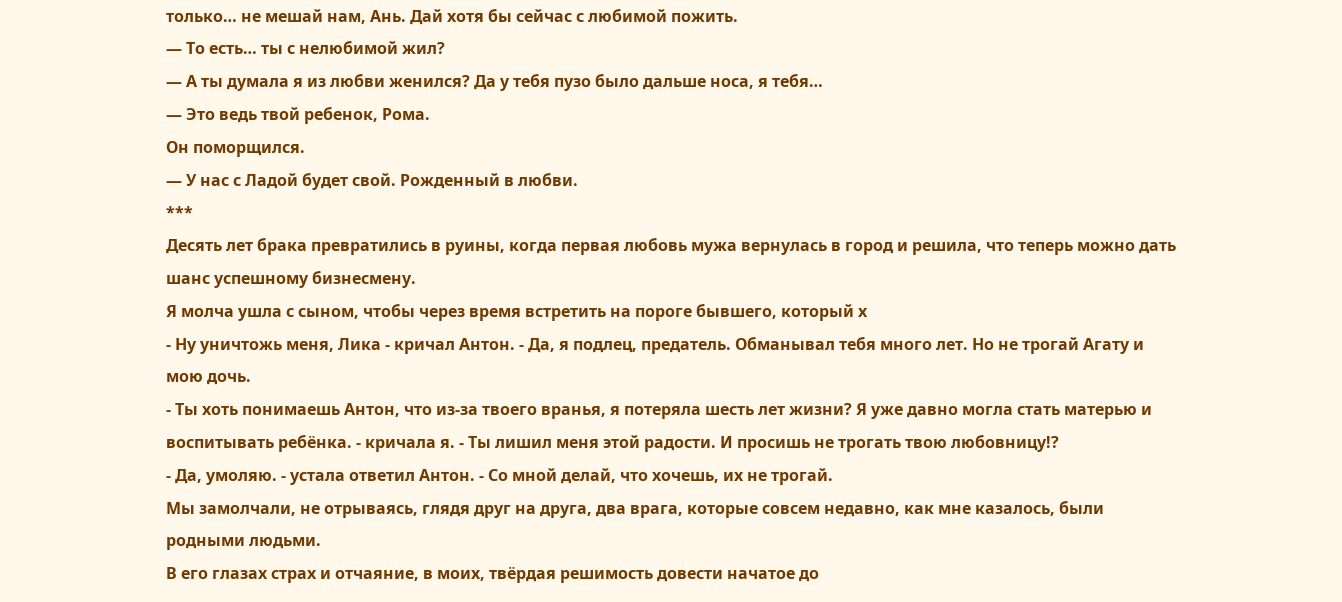только… не мешай нам, Ань. Дай хотя бы сейчас с любимой пожить.
— То есть… ты с нелюбимой жил?
— А ты думала я из любви женился? Да у тебя пузо было дальше носа, я тебя…
— Это ведь твой ребенок, Рома.
Он поморщился.
— У нас с Ладой будет свой. Рожденный в любви.
***
Десять лет брака превратились в руины, когда первая любовь мужа вернулась в город и решила, что теперь можно дать шанс успешному бизнесмену.
Я молча ушла с сыном, чтобы через время встретить на пороге бывшего, который х
- Ну уничтожь меня, Лика - кричал Антон. - Да, я подлец, предатель. Обманывал тебя много лет. Но не трогай Агату и мою дочь.
- Ты хоть понимаешь Антон, что из-за твоего вранья, я потеряла шесть лет жизни? Я уже давно могла стать матерью и воспитывать ребёнка. - кричала я. - Ты лишил меня этой радости. И просишь не трогать твою любовницу!?
- Да, умоляю. - устала ответил Антон. - Со мной делай, что хочешь, их не трогай.
Мы замолчали, не отрываясь, глядя друг на друга, два врага, которые совсем недавно, как мне казалось, были родными людьми.
В его глазах страх и отчаяние, в моих, твёрдая решимость довести начатое до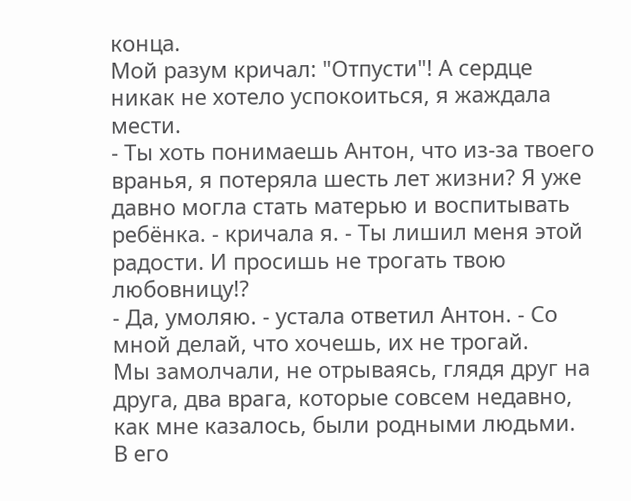конца.
Мой разум кричал: "Отпусти"! А сердце никак не хотело успокоиться, я жаждала мести.
- Ты хоть понимаешь Антон, что из-за твоего вранья, я потеряла шесть лет жизни? Я уже давно могла стать матерью и воспитывать ребёнка. - кричала я. - Ты лишил меня этой радости. И просишь не трогать твою любовницу!?
- Да, умоляю. - устала ответил Антон. - Со мной делай, что хочешь, их не трогай.
Мы замолчали, не отрываясь, глядя друг на друга, два врага, которые совсем недавно, как мне казалось, были родными людьми.
В его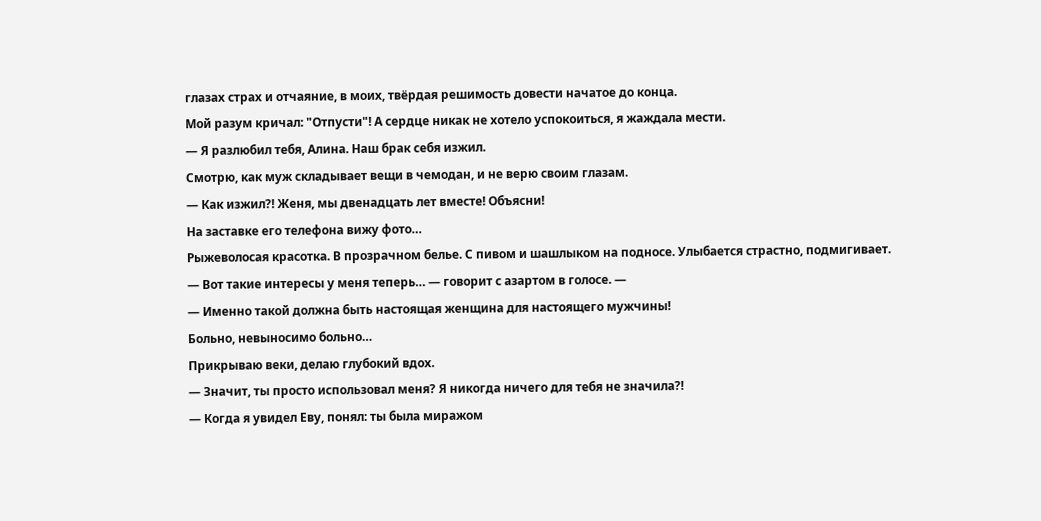глазах страх и отчаяние, в моих, твёрдая решимость довести начатое до конца.
Мой разум кричал: "Отпусти"! А сердце никак не хотело успокоиться, я жаждала мести.
— Я разлюбил тебя, Алина. Наш брак себя изжил.
Смотрю, как муж складывает вещи в чемодан, и не верю своим глазам.
— Как изжил?! Женя, мы двенадцать лет вместе! Объясни!
На заставке его телефона вижу фото…
Рыжеволосая красотка. В прозрачном белье. С пивом и шашлыком на подносе. Улыбается страстно, подмигивает.
— Вот такие интересы у меня теперь… — говорит с азартом в голосе. —
— Именно такой должна быть настоящая женщина для настоящего мужчины!
Больно, невыносимо больно…
Прикрываю веки, делаю глубокий вдох.
— Значит, ты просто использовал меня? Я никогда ничего для тебя не значила?!
— Когда я увидел Еву, понял: ты была миражом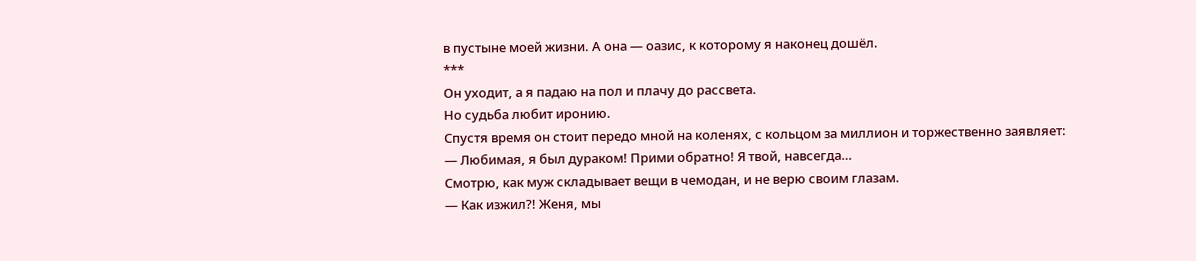в пустыне моей жизни. А она — оазис, к которому я наконец дошёл.
***
Он уходит, а я падаю на пол и плачу до рассвета.
Но судьба любит иронию.
Спустя время он стоит передо мной на коленях, с кольцом за миллион и торжественно заявляет:
— Любимая, я был дураком! Прими обратно! Я твой, навсегда…
Смотрю, как муж складывает вещи в чемодан, и не верю своим глазам.
— Как изжил?! Женя, мы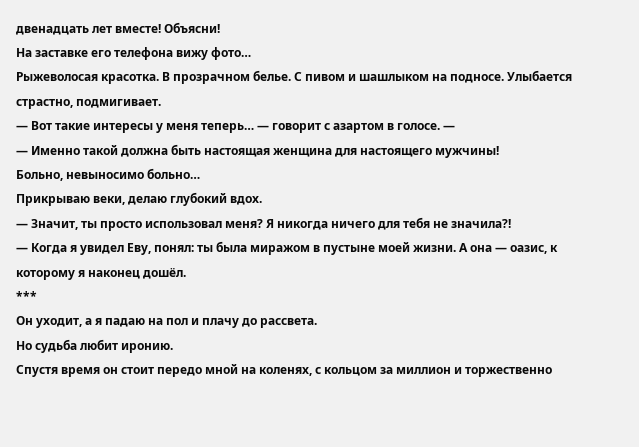двенадцать лет вместе! Объясни!
На заставке его телефона вижу фото…
Рыжеволосая красотка. В прозрачном белье. С пивом и шашлыком на подносе. Улыбается страстно, подмигивает.
— Вот такие интересы у меня теперь… — говорит с азартом в голосе. —
— Именно такой должна быть настоящая женщина для настоящего мужчины!
Больно, невыносимо больно…
Прикрываю веки, делаю глубокий вдох.
— Значит, ты просто использовал меня? Я никогда ничего для тебя не значила?!
— Когда я увидел Еву, понял: ты была миражом в пустыне моей жизни. А она — оазис, к которому я наконец дошёл.
***
Он уходит, а я падаю на пол и плачу до рассвета.
Но судьба любит иронию.
Спустя время он стоит передо мной на коленях, с кольцом за миллион и торжественно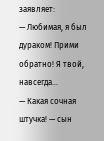заявляет:
— Любимая, я был дураком! Прими обратно! Я твой, навсегда…
— Какая сочная штучка! — сын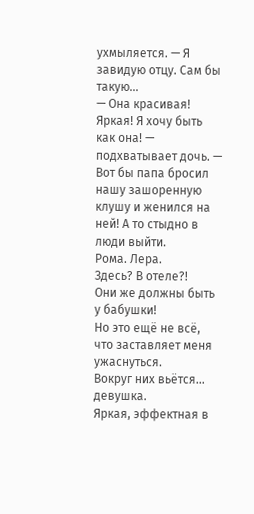ухмыляется. — Я завидую отцу. Сам бы такую…
— Она красивая! Яркая! Я хочу быть как она! — подхватывает дочь. — Вот бы папа бросил нашу зашоренную клушу и женился на ней! А то стыдно в люди выйти.
Рома. Лера.
Здесь? В отеле?!
Они же должны быть у бабушки!
Но это ещё не всё, что заставляет меня ужаснуться.
Вокруг них вьётся... девушка.
Яркая, эффектная в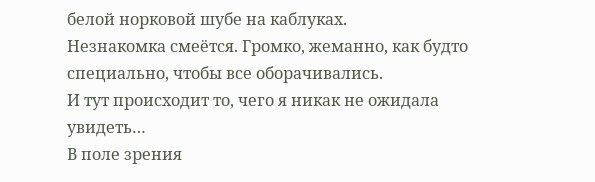белой норковой шубе на каблуках.
Незнакомка смеётся. Громко, жеманно, как будто специально, чтобы все оборачивались.
И тут происходит то, чего я никак не ожидала увидеть…
В поле зрения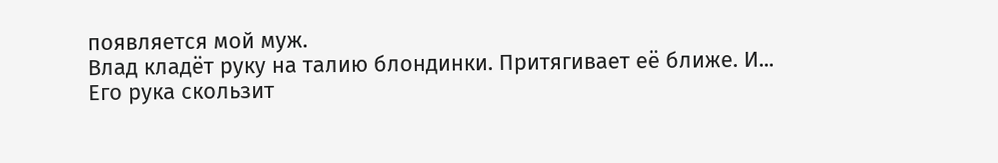появляется мой муж.
Влад кладёт руку на талию блондинки. Притягивает её ближе. И...
Его рука скользит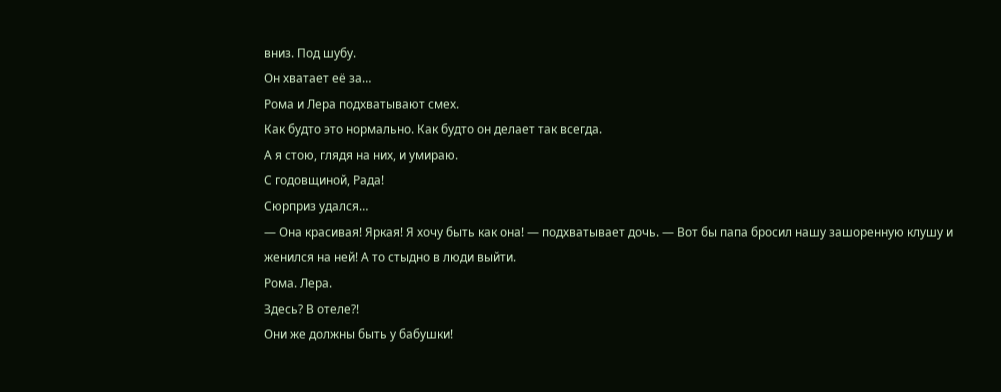вниз. Под шубу.
Он хватает её за…
Рома и Лера подхватывают смех.
Как будто это нормально. Как будто он делает так всегда.
А я стою, глядя на них, и умираю.
С годовщиной, Рада!
Сюрприз удался…
— Она красивая! Яркая! Я хочу быть как она! — подхватывает дочь. — Вот бы папа бросил нашу зашоренную клушу и женился на ней! А то стыдно в люди выйти.
Рома. Лера.
Здесь? В отеле?!
Они же должны быть у бабушки!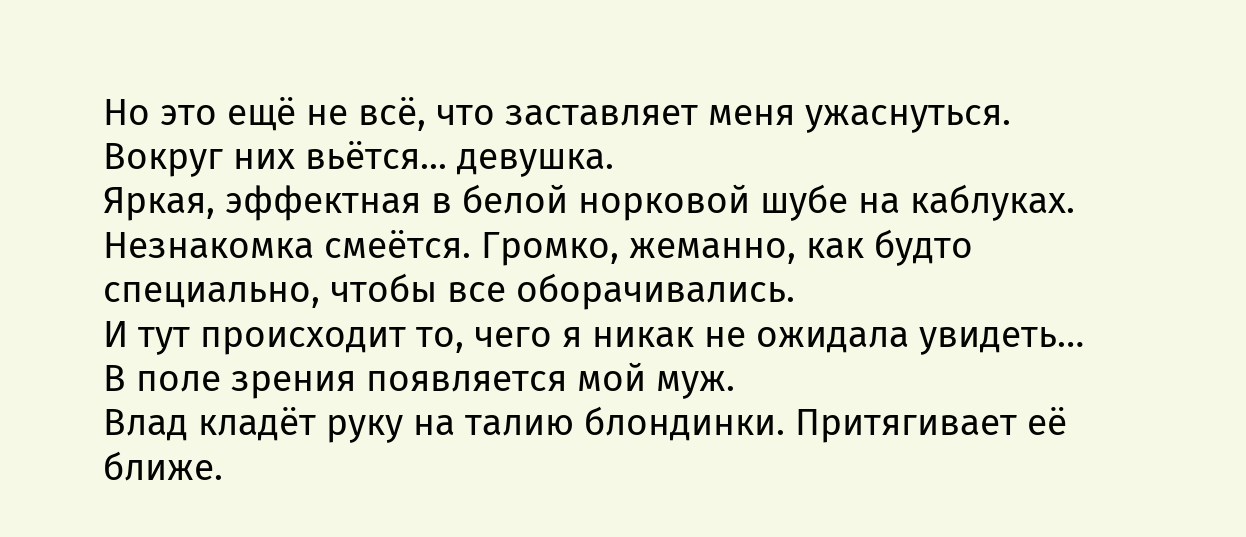Но это ещё не всё, что заставляет меня ужаснуться.
Вокруг них вьётся... девушка.
Яркая, эффектная в белой норковой шубе на каблуках.
Незнакомка смеётся. Громко, жеманно, как будто специально, чтобы все оборачивались.
И тут происходит то, чего я никак не ожидала увидеть…
В поле зрения появляется мой муж.
Влад кладёт руку на талию блондинки. Притягивает её ближе.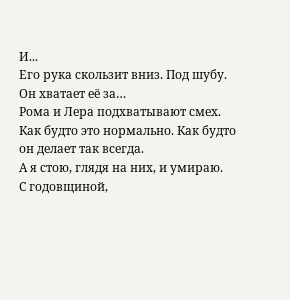И...
Его рука скользит вниз. Под шубу.
Он хватает её за…
Рома и Лера подхватывают смех.
Как будто это нормально. Как будто он делает так всегда.
А я стою, глядя на них, и умираю.
С годовщиной,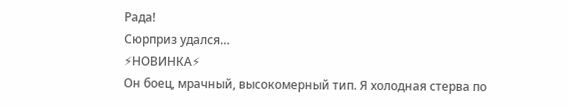Рада!
Сюрприз удался…
⚡НОВИНКА⚡
Он боец, мрачный, высокомерный тип. Я холодная стерва по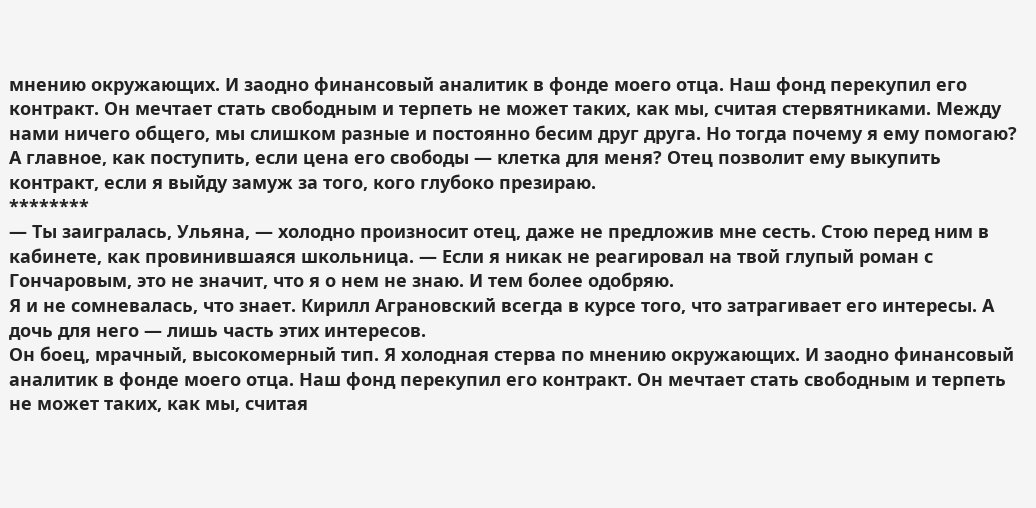мнению окружающих. И заодно финансовый аналитик в фонде моего отца. Наш фонд перекупил его контракт. Он мечтает стать свободным и терпеть не может таких, как мы, считая стервятниками. Между нами ничего общего, мы слишком разные и постоянно бесим друг друга. Но тогда почему я ему помогаю? А главное, как поступить, если цена его свободы — клетка для меня? Отец позволит ему выкупить контракт, если я выйду замуж за того, кого глубоко презираю.
********
— Ты заигралась, Ульяна, — холодно произносит отец, даже не предложив мне сесть. Стою перед ним в кабинете, как провинившаяся школьница. — Если я никак не реагировал на твой глупый роман с Гончаровым, это не значит, что я о нем не знаю. И тем более одобряю.
Я и не сомневалась, что знает. Кирилл Аграновский всегда в курсе того, что затрагивает его интересы. А дочь для него — лишь часть этих интересов.
Он боец, мрачный, высокомерный тип. Я холодная стерва по мнению окружающих. И заодно финансовый аналитик в фонде моего отца. Наш фонд перекупил его контракт. Он мечтает стать свободным и терпеть не может таких, как мы, считая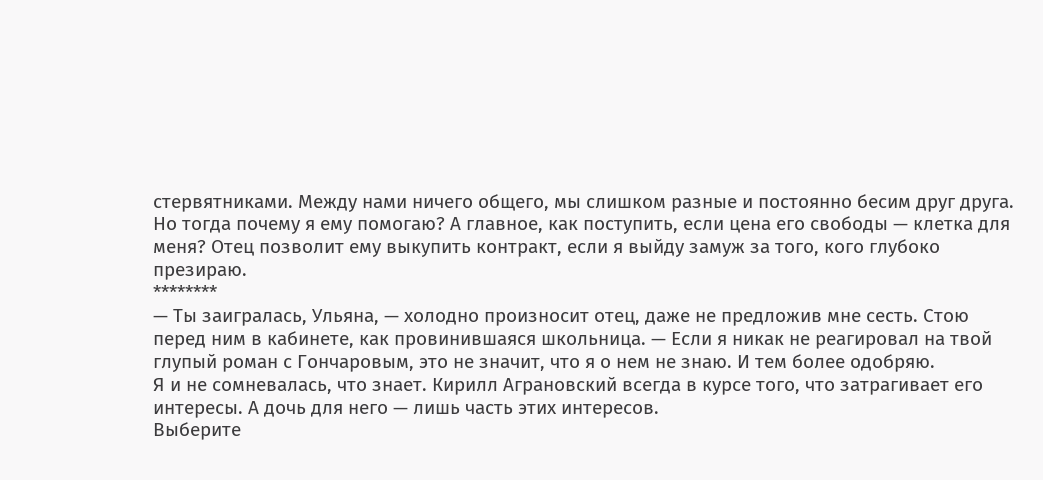стервятниками. Между нами ничего общего, мы слишком разные и постоянно бесим друг друга. Но тогда почему я ему помогаю? А главное, как поступить, если цена его свободы — клетка для меня? Отец позволит ему выкупить контракт, если я выйду замуж за того, кого глубоко презираю.
********
— Ты заигралась, Ульяна, — холодно произносит отец, даже не предложив мне сесть. Стою перед ним в кабинете, как провинившаяся школьница. — Если я никак не реагировал на твой глупый роман с Гончаровым, это не значит, что я о нем не знаю. И тем более одобряю.
Я и не сомневалась, что знает. Кирилл Аграновский всегда в курсе того, что затрагивает его интересы. А дочь для него — лишь часть этих интересов.
Выберите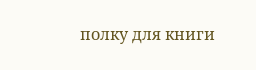полку для книги